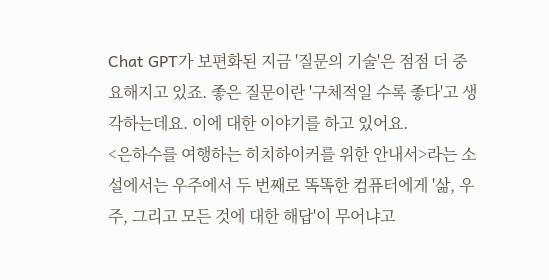Chat GPT가 보편화된 지금 '질문의 기술'은 점점 더 중요해지고 있죠. 좋은 질문이란 '구체적일 수록 좋다'고 생각하는데요. 이에 대한 이야기를 하고 있어요.
<은하수를 여행하는 히치하이커를 위한 안내서>라는 소설에서는 우주에서 두 번째로 똑똑한 컴퓨터에게 '삶, 우주, 그리고 모든 것에 대한 해답'이 무어냐고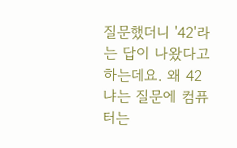질문했더니 '42'라는 답이 나왔다고 하는데요. 왜 42냐는 질문에 컴퓨터는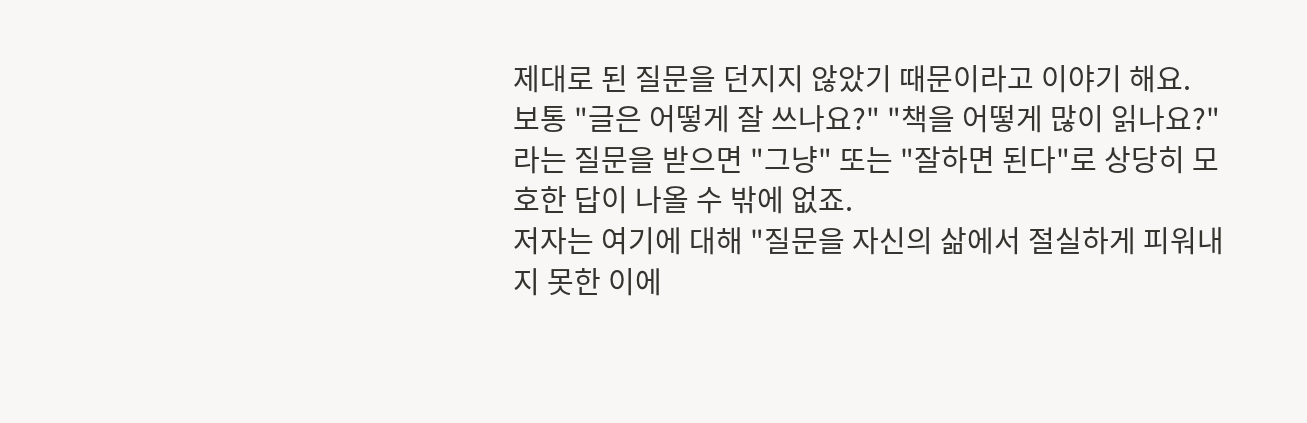제대로 된 질문을 던지지 않았기 때문이라고 이야기 해요.
보통 "글은 어떻게 잘 쓰나요?" "책을 어떻게 많이 읽나요?"라는 질문을 받으면 "그냥" 또는 "잘하면 된다"로 상당히 모호한 답이 나올 수 밖에 없죠.
저자는 여기에 대해 "질문을 자신의 삶에서 절실하게 피워내지 못한 이에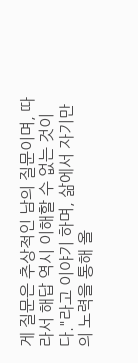게 질문은 추상적인 남의 질문이며, 따라서 해답 역시 이해할 수 없는 것이다."라고 이야기 하며, 삶에서 자기만의 노력을 통해 올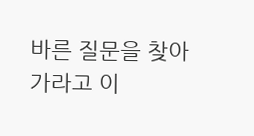바른 질문을 찾아가라고 이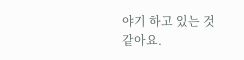야기 하고 있는 것 같아요.